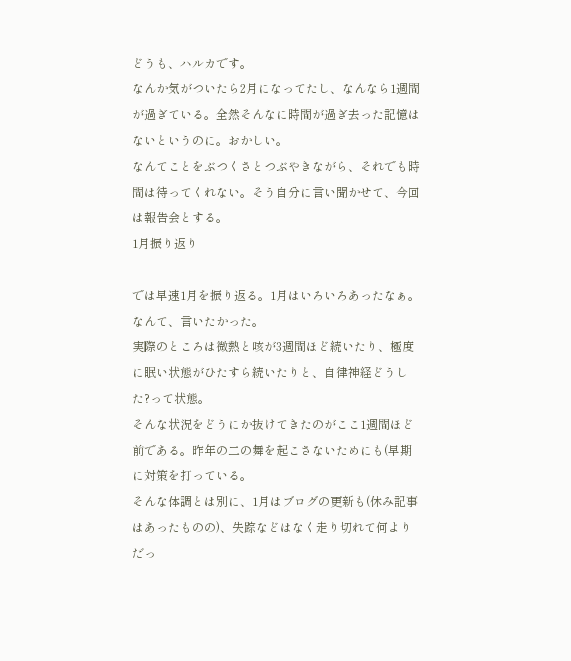どうも、ハルカです。
なんか気がついたら2月になってたし、なんなら1週間が過ぎている。全然そんなに時間が過ぎ去った記憶はないというのに。おかしい。
なんてことをぶつくさとつぶやきながら、それでも時間は待ってくれない。そう自分に言い聞かせて、今回は報告会とする。
1月振り返り

では早速1月を振り返る。1月はいろいろあったなぁ。なんて、言いたかった。
実際のところは微熱と咳が3週間ほど続いたり、極度に眠い状態がひたすら続いたりと、自律神経どうした?って状態。
そんな状況をどうにか抜けてきたのがここ1週間ほど前である。昨年の二の舞を起こさないためにも(早期に対策を打っている。
そんな体調とは別に、1月はブログの更新も(休み記事はあったものの)、失踪などはなく走り切れて何よりだっ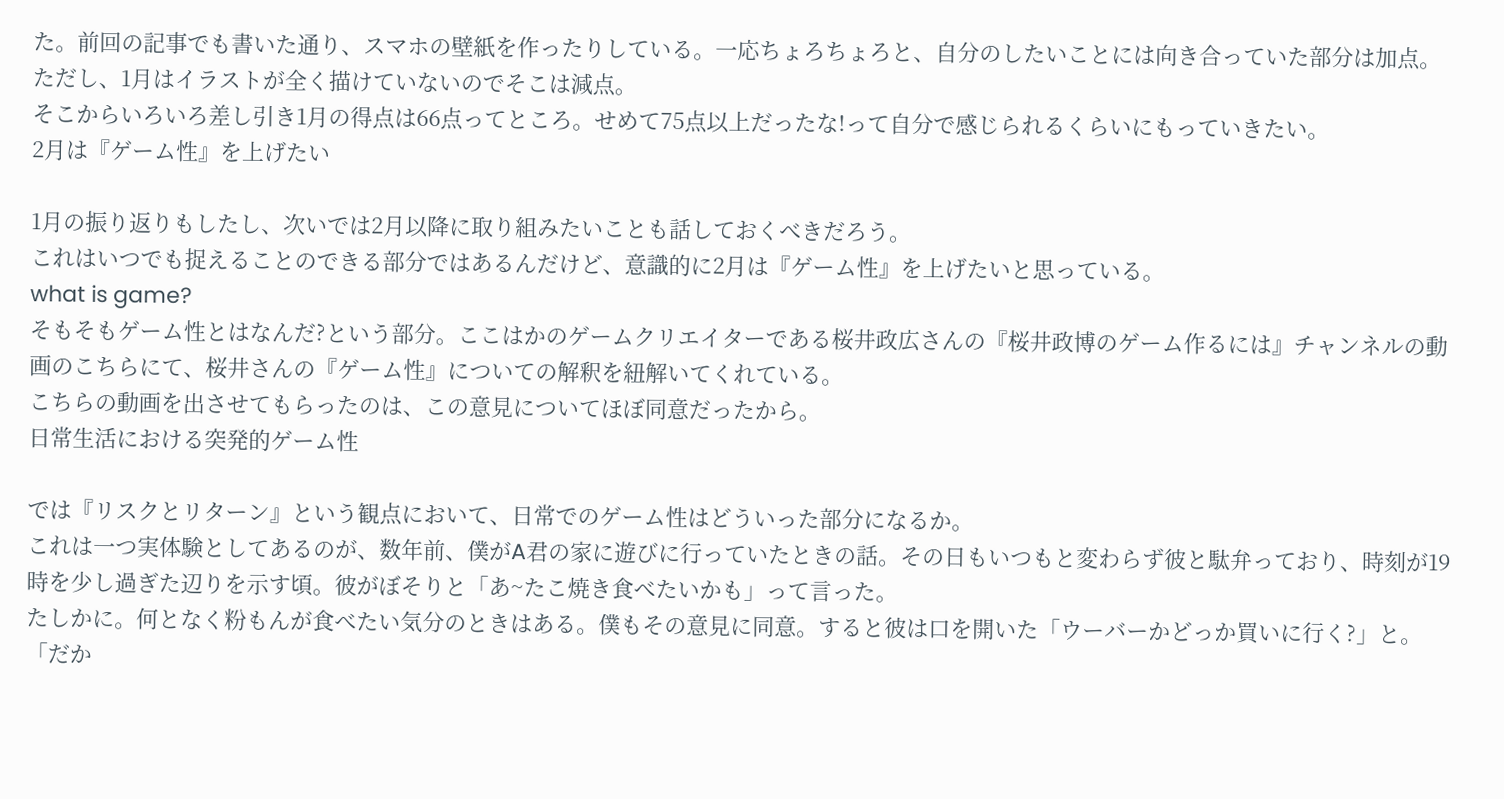た。前回の記事でも書いた通り、スマホの壁紙を作ったりしている。一応ちょろちょろと、自分のしたいことには向き合っていた部分は加点。ただし、1月はイラストが全く描けていないのでそこは減点。
そこからいろいろ差し引き1月の得点は66点ってところ。せめて75点以上だったな!って自分で感じられるくらいにもっていきたい。
2月は『ゲーム性』を上げたい

1月の振り返りもしたし、次いでは2月以降に取り組みたいことも話しておくべきだろう。
これはいつでも捉えることのできる部分ではあるんだけど、意識的に2月は『ゲーム性』を上げたいと思っている。
what is game?
そもそもゲーム性とはなんだ?という部分。ここはかのゲームクリエイターである桜井政広さんの『桜井政博のゲーム作るには』チャンネルの動画のこちらにて、桜井さんの『ゲーム性』についての解釈を紐解いてくれている。
こちらの動画を出させてもらったのは、この意見についてほぼ同意だったから。
日常生活における突発的ゲーム性

では『リスクとリターン』という観点において、日常でのゲーム性はどういった部分になるか。
これは一つ実体験としてあるのが、数年前、僕がA君の家に遊びに行っていたときの話。その日もいつもと変わらず彼と駄弁っており、時刻が19時を少し過ぎた辺りを示す頃。彼がぼそりと「あ~たこ焼き食べたいかも」って言った。
たしかに。何となく粉もんが食べたい気分のときはある。僕もその意見に同意。すると彼は口を開いた「ウーバーかどっか買いに行く?」と。
「だか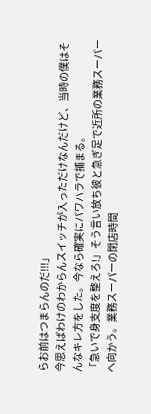らお前はつまらんのだ!!!」
今思えばわけのわからんスイッチが入っただけなんだけど、当時の僕はそんなキレ方をした。今なら確実にパワハラで捕まる。
「急いで身支度を整えろ!」そう言い放ち彼と急ぎ足で近所の業務スーパーへ向かう。業務スーパーの閉店時間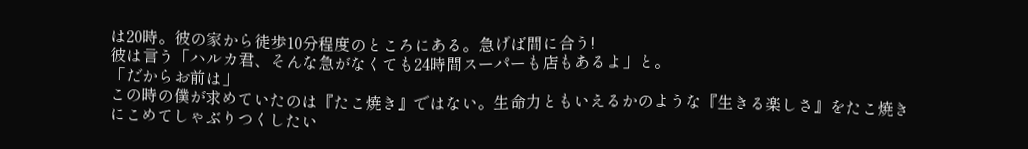は20時。彼の家から徒歩10分程度のところにある。急げば間に合う!
彼は言う「ハルカ君、そんな急がなくても24時間スーパーも店もあるよ」と。
「だからお前は」
この時の僕が求めていたのは『たこ焼き』ではない。生命力ともいえるかのような『生きる楽しさ』をたこ焼きにこめてしゃぶりつくしたい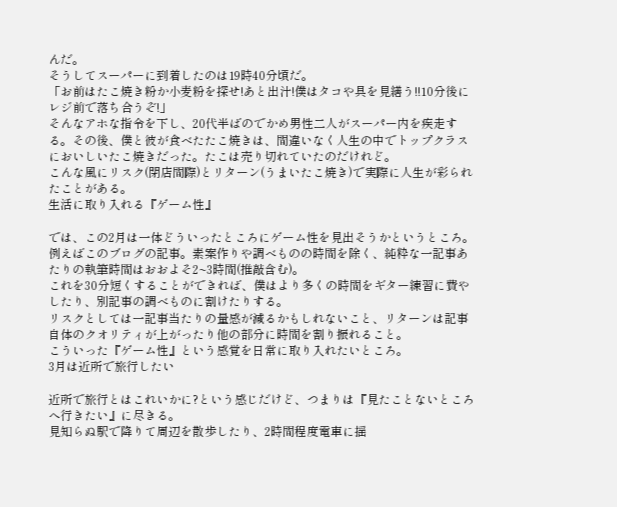んだ。
そうしてスーパーに到着したのは19時40分頃だ。
「お前はたこ焼き粉か小麦粉を探せ!あと出汁!僕はタコや具を見繕う!!10分後にレジ前で落ち合うぞ!」
そんなアホな指令を下し、20代半ばのでかめ男性二人がスーパー内を疾走する。その後、僕と彼が食べたたこ焼きは、間違いなく人生の中でトップクラスにおいしいたこ焼きだった。たこは売り切れていたのだけれど。
こんな風にリスク(閉店間際)とリターン(うまいたこ焼き)で実際に人生が彩られたことがある。
生活に取り入れる『ゲーム性』

では、この2月は一体どういったところにゲーム性を見出そうかというところ。
例えばこのブログの記事。素案作りや調べものの時間を除く、純粋な一記事あたりの執筆時間はおおよそ2~3時間(推敲含む)。
これを30分短くすることができれば、僕はより多くの時間をギター練習に費やしたり、別記事の調べものに割けたりする。
リスクとしては一記事当たりの量感が減るかもしれないこと、リターンは記事自体のクオリティが上がったり他の部分に時間を割り振れること。
こういった『ゲーム性』という感覚を日常に取り入れたいところ。
3月は近所で旅行したい

近所で旅行とはこれいかに?という感じだけど、つまりは『見たことないところへ行きたい』に尽きる。
見知らぬ駅で降りて周辺を散歩したり、2時間程度電車に揺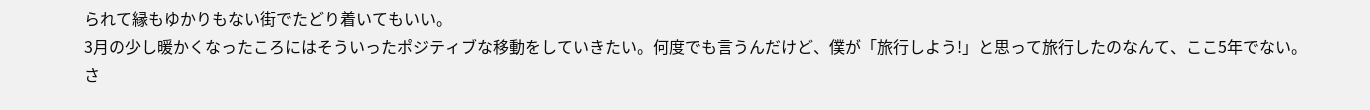られて縁もゆかりもない街でたどり着いてもいい。
3月の少し暖かくなったころにはそういったポジティブな移動をしていきたい。何度でも言うんだけど、僕が「旅行しよう!」と思って旅行したのなんて、ここ5年でない。さ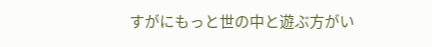すがにもっと世の中と遊ぶ方がい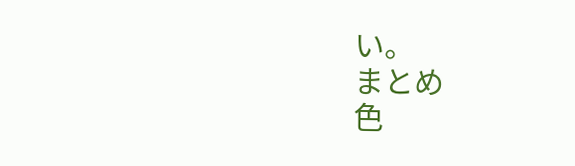い。
まとめ
色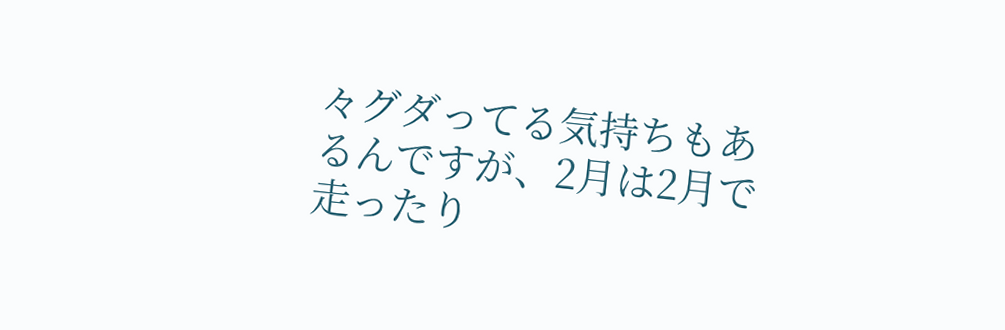々グダってる気持ちもあるんですが、2月は2月で走ったり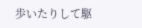歩いたりして駆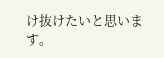け抜けたいと思います。